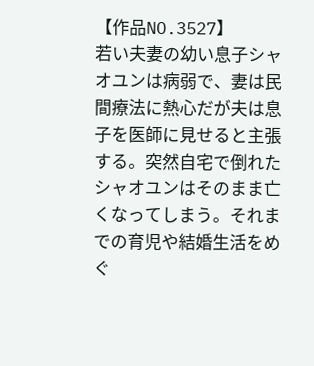【作品NO.3527】
若い夫妻の幼い息子シャオユンは病弱で、妻は民間療法に熱心だが夫は息子を医師に見せると主張する。突然自宅で倒れたシャオユンはそのまま亡くなってしまう。それまでの育児や結婚生活をめぐ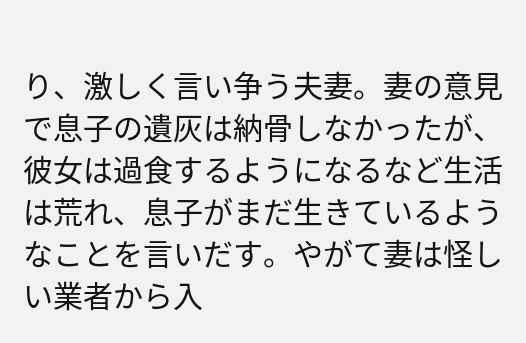り、激しく言い争う夫妻。妻の意見で息子の遺灰は納骨しなかったが、彼女は過食するようになるなど生活は荒れ、息子がまだ生きているようなことを言いだす。やがて妻は怪しい業者から入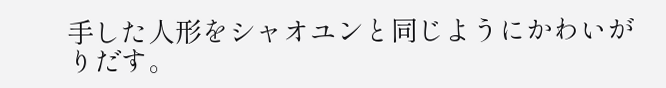手した人形をシャオユンと同じようにかわいがりだす。